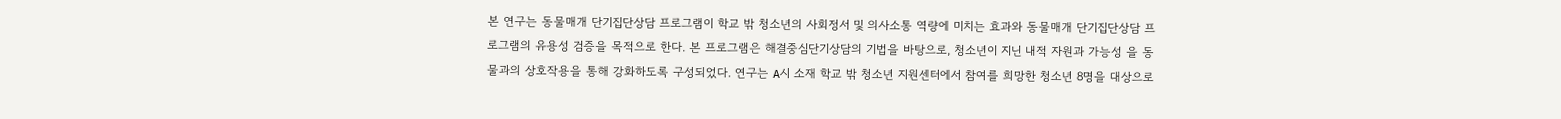본 연구는 동물매개 단기집단상담 프로그램이 학교 밖 청소년의 사회정서 및 의사소통 역량에 미치는 효과와 동물매개 단기집단상담 프로그램의 유용성 검증을 목적으로 한다. 본 프로그램은 해결중심단기상담의 기법을 바탕으로, 청소년이 지닌 내적 자원과 가능성 을 동물과의 상호작용을 통해 강화하도록 구성되었다. 연구는 A시 소재 학교 밖 청소년 지원센터에서 참여를 희망한 청소년 8명을 대상으로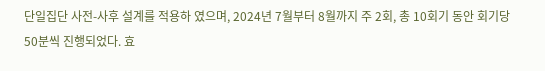단일집단 사전-사후 설계를 적용하 였으며, 2024년 7월부터 8월까지 주 2회, 총 10회기 동안 회기당 50분씩 진행되었다. 효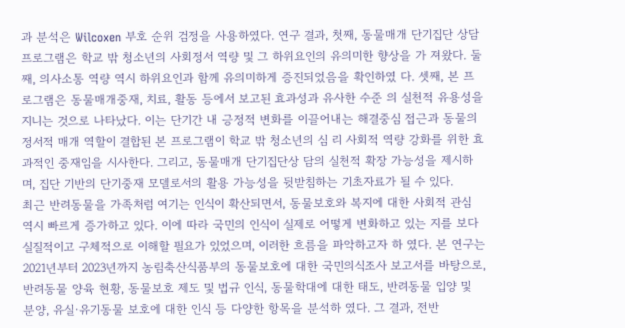과 분석은 Wilcoxen 부호 순위 검정을 사용하였다. 연구 결과, 첫째, 동물매개 단기집단 상담 프로그램은 학교 밖 청소년의 사회정서 역량 및 그 하위요인의 유의미한 향상을 가 져왔다. 둘째, 의사소통 역량 역시 하위요인과 함께 유의미하게 증진되었음을 확인하였 다. 셋째, 본 프로그램은 동물매개중재, 치료, 활동 등에서 보고된 효과성과 유사한 수준 의 실천적 유용성을 지니는 것으로 나타났다. 이는 단기간 내 긍정적 변화를 이끌어내는 해결중심 접근과 동물의 정서적 매개 역할이 결합된 본 프로그램이 학교 밖 청소년의 심 리 사회적 역량 강화를 위한 효과적인 중재임을 시사한다. 그리고, 동물매개 단기집단상 담의 실천적 확장 가능성을 제시하며, 집단 기반의 단기중재 모델로서의 활용 가능성을 뒷받침하는 기초자료가 될 수 있다.
최근 반려동물을 가족처럼 여기는 인식이 확산되면서, 동물보호와 복지에 대한 사회적 관심 역시 빠르게 증가하고 있다. 이에 따라 국민의 인식이 실제로 어떻게 변화하고 있는 지를 보다 실질적이고 구체적으로 이해할 필요가 있었으며, 이러한 흐름을 파악하고자 하 였다. 본 연구는 2021년부터 2023년까지 농림축산식품부의 동물보호에 대한 국민의식조사 보고서를 바탕으로, 반려동물 양육 현황, 동물보호 제도 및 법규 인식, 동물학대에 대한 태도, 반려동물 입양 및 분양, 유실·유기동물 보호에 대한 인식 등 다양한 항목을 분석하 였다. 그 결과, 전반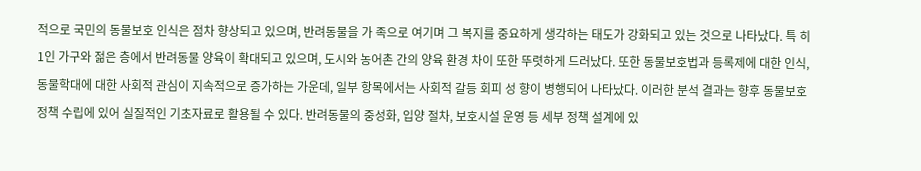적으로 국민의 동물보호 인식은 점차 향상되고 있으며, 반려동물을 가 족으로 여기며 그 복지를 중요하게 생각하는 태도가 강화되고 있는 것으로 나타났다. 특 히 1인 가구와 젊은 층에서 반려동물 양육이 확대되고 있으며, 도시와 농어촌 간의 양육 환경 차이 또한 뚜렷하게 드러났다. 또한 동물보호법과 등록제에 대한 인식, 동물학대에 대한 사회적 관심이 지속적으로 증가하는 가운데, 일부 항목에서는 사회적 갈등 회피 성 향이 병행되어 나타났다. 이러한 분석 결과는 향후 동물보호 정책 수립에 있어 실질적인 기초자료로 활용될 수 있다. 반려동물의 중성화, 입양 절차, 보호시설 운영 등 세부 정책 설계에 있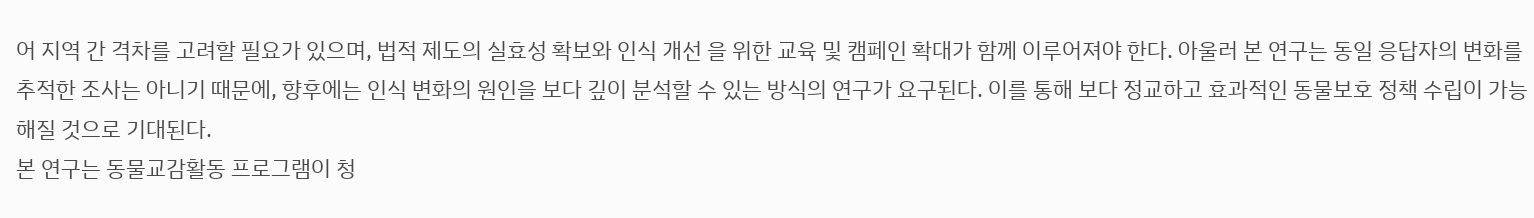어 지역 간 격차를 고려할 필요가 있으며, 법적 제도의 실효성 확보와 인식 개선 을 위한 교육 및 캠페인 확대가 함께 이루어져야 한다. 아울러 본 연구는 동일 응답자의 변화를 추적한 조사는 아니기 때문에, 향후에는 인식 변화의 원인을 보다 깊이 분석할 수 있는 방식의 연구가 요구된다. 이를 통해 보다 정교하고 효과적인 동물보호 정책 수립이 가능해질 것으로 기대된다.
본 연구는 동물교감활동 프로그램이 청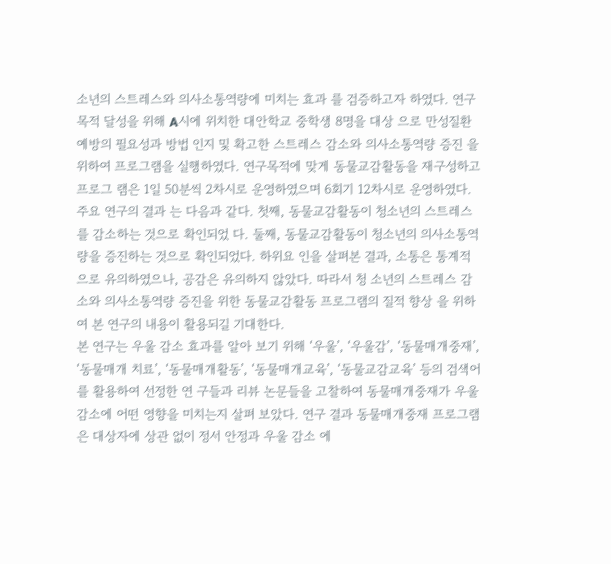소년의 스트레스와 의사소통역량에 미치는 효과 를 검증하고자 하였다. 연구목적 달성을 위해 A시에 위치한 대안학교 중학생 8명을 대상 으로 만성질환 예방의 필요성과 방법 인지 및 확고한 스트레스 감소와 의사소통역량 증진 을 위하여 프로그램을 실행하였다. 연구목적에 맞게 동물교감활동을 재구성하고 프로그 램은 1일 50분씩 2차시로 운영하였으며 6회기 12차시로 운영하였다. 주요 연구의 결과 는 다음과 같다. 첫째, 동물교감활동이 청소년의 스트레스를 감소하는 것으로 확인되었 다. 둘째, 동물교감활동이 청소년의 의사소통역량을 증진하는 것으로 확인되었다. 하위요 인을 살펴본 결과, 소통은 통계적으로 유의하였으나, 공감은 유의하지 않았다. 따라서 청 소년의 스트레스 감소와 의사소통역량 증진을 위한 동물교감활동 프로그램의 질적 향상 을 위하여 본 연구의 내용이 활용되길 기대한다.
본 연구는 우울 감소 효과를 알아 보기 위해 ‘우울’, ‘우울감’, ‘동물매개중재’, ‘동물매개 치료’, ‘동물매개활동’, ‘동물매개교육’, ‘동물교감교육’ 등의 검색어를 활용하여 선정한 연 구들과 리뷰 논문들을 고찰하여 동물매개중재가 우울감소에 어떤 영향을 미치는지 살펴 보았다. 연구 결과 동물매개중재 프로그램은 대상자에 상관 없이 정서 안정과 우울 감소 에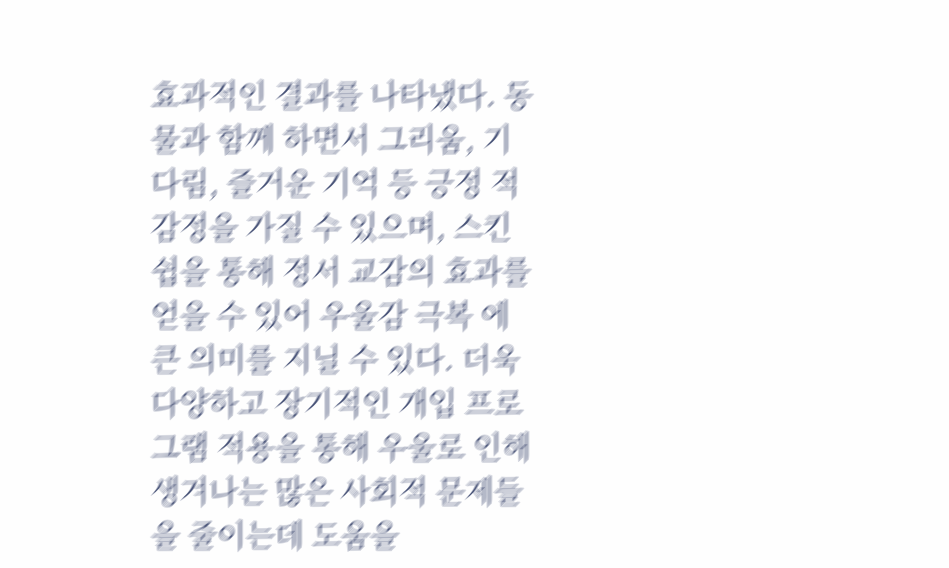효과적인 결과를 나타냈다. 동물과 함께 하면서 그리움, 기다림, 즐거운 기억 등 긍정 적 감정을 가질 수 있으며, 스킨쉽을 통해 정서 교감의 효과를 얻을 수 있어 우울감 극복 에 큰 의미를 지닐 수 있다. 더욱 다양하고 장기적인 개입 프로그램 적용을 통해 우울로 인해 생겨나는 많은 사회적 문제들을 줄이는데 도움을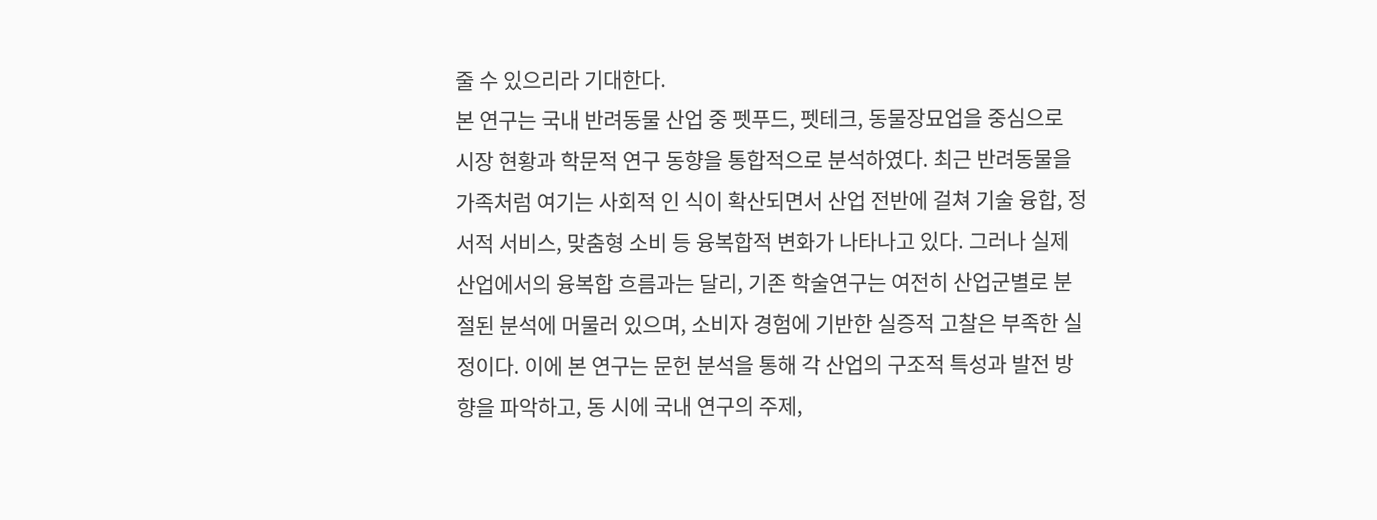줄 수 있으리라 기대한다.
본 연구는 국내 반려동물 산업 중 펫푸드, 펫테크, 동물장묘업을 중심으로 시장 현황과 학문적 연구 동향을 통합적으로 분석하였다. 최근 반려동물을 가족처럼 여기는 사회적 인 식이 확산되면서 산업 전반에 걸쳐 기술 융합, 정서적 서비스, 맞춤형 소비 등 융복합적 변화가 나타나고 있다. 그러나 실제 산업에서의 융복합 흐름과는 달리, 기존 학술연구는 여전히 산업군별로 분절된 분석에 머물러 있으며, 소비자 경험에 기반한 실증적 고찰은 부족한 실정이다. 이에 본 연구는 문헌 분석을 통해 각 산업의 구조적 특성과 발전 방향을 파악하고, 동 시에 국내 연구의 주제,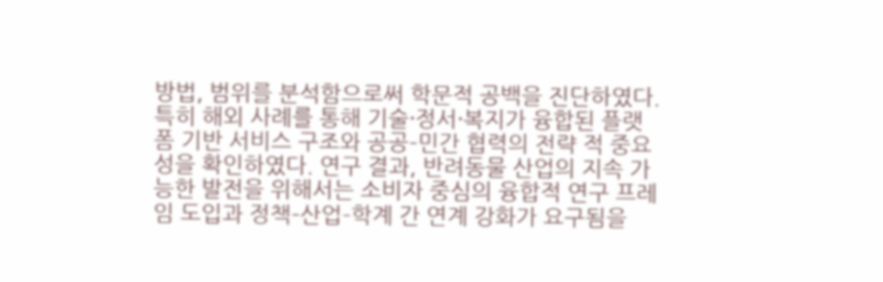방법, 범위를 분석함으로써 학문적 공백을 진단하였다. 특히 해외 사례를 통해 기술·정서·복지가 융합된 플랫폼 기반 서비스 구조와 공공–민간 협력의 전략 적 중요성을 확인하였다. 연구 결과, 반려동물 산업의 지속 가능한 발전을 위해서는 소비자 중심의 융합적 연구 프레임 도입과 정책–산업–학계 간 연계 강화가 요구됨을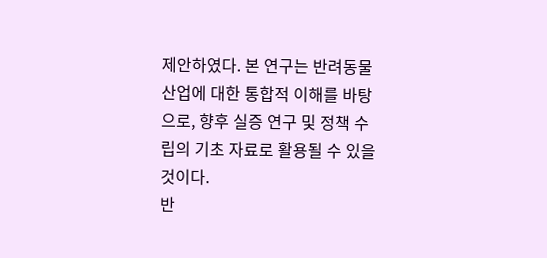제안하였다. 본 연구는 반려동물 산업에 대한 통합적 이해를 바탕으로, 향후 실증 연구 및 정책 수립의 기초 자료로 활용될 수 있을 것이다.
반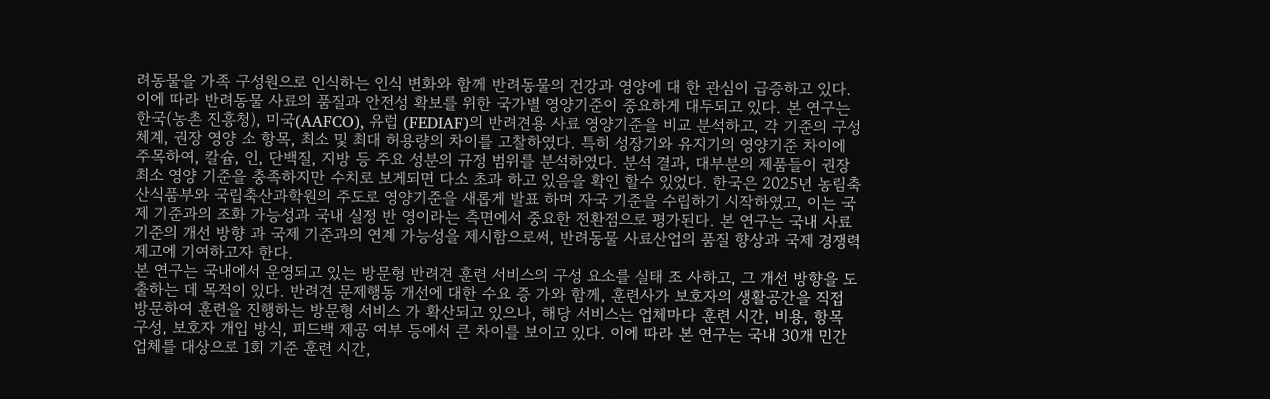려동물을 가족 구성원으로 인식하는 인식 변화와 함께 반려동물의 건강과 영양에 대 한 관심이 급증하고 있다. 이에 따라 반려동물 사료의 품질과 안전성 확보를 위한 국가별 영양기준이 중요하게 대두되고 있다. 본 연구는 한국(농촌 진흥청), 미국(AAFCO), 유럽 (FEDIAF)의 반려견용 사료 영양기준을 비교 분석하고, 각 기준의 구성 체계, 권장 영양 소 항목, 최소 및 최대 허용량의 차이를 고찰하였다. 특히 성장기와 유지기의 영양기준 차이에 주목하여, 칼슘, 인, 단백질, 지방 등 주요 성분의 규정 범위를 분석하였다. 분석 결과, 대부분의 제품들이 권장 최소 영양 기준을 충족하지만 수치로 보게되면 다소 초과 하고 있음을 확인 할수 있었다. 한국은 2025년 농림축산식품부와 국립축산과학원의 주도로 영양기준을 새롭게 발표 하며 자국 기준을 수립하기 시작하였고, 이는 국제 기준과의 조화 가능성과 국내 실정 반 영이라는 측면에서 중요한 전환점으로 평가된다. 본 연구는 국내 사료 기준의 개선 방향 과 국제 기준과의 연계 가능성을 제시함으로써, 반려동물 사료산업의 품질 향상과 국제 경쟁력 제고에 기여하고자 한다.
본 연구는 국내에서 운영되고 있는 방문형 반려견 훈련 서비스의 구성 요소를 실태 조 사하고, 그 개선 방향을 도출하는 데 목적이 있다. 반려견 문제행동 개선에 대한 수요 증 가와 함께, 훈련사가 보호자의 생활공간을 직접 방문하여 훈련을 진행하는 방문형 서비스 가 확산되고 있으나, 해당 서비스는 업체마다 훈련 시간, 비용, 항목 구성, 보호자 개입 방식, 피드백 제공 여부 등에서 큰 차이를 보이고 있다. 이에 따라 본 연구는 국내 30개 민간 업체를 대상으로 1회 기준 훈련 시간,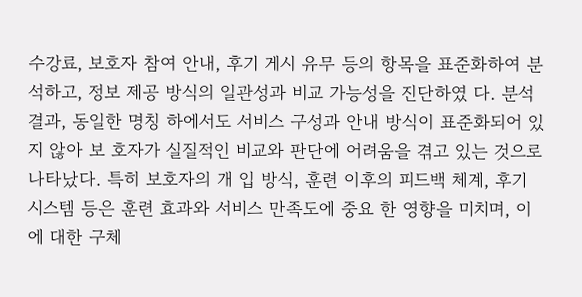수강료, 보호자 참여 안내, 후기 게시 유무 등의 항목을 표준화하여 분석하고, 정보 제공 방식의 일관성과 비교 가능성을 진단하였 다. 분석 결과, 동일한 명칭 하에서도 서비스 구성과 안내 방식이 표준화되어 있지 않아 보 호자가 실질적인 비교와 판단에 어려움을 겪고 있는 것으로 나타났다. 특히 보호자의 개 입 방식, 훈련 이후의 피드백 체계, 후기 시스템 등은 훈련 효과와 서비스 만족도에 중요 한 영향을 미치며, 이에 대한 구체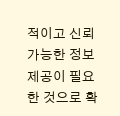적이고 신뢰 가능한 정보 제공이 필요한 것으로 확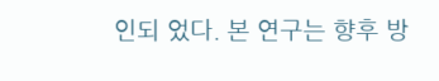인되 었다. 본 연구는 향후 방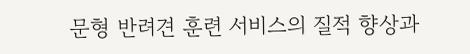문형 반려견 훈련 서비스의 질적 향상과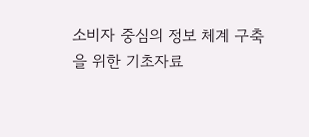소비자 중심의 정보 체계 구축을 위한 기초자료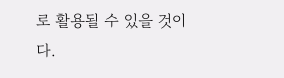로 활용될 수 있을 것이다.